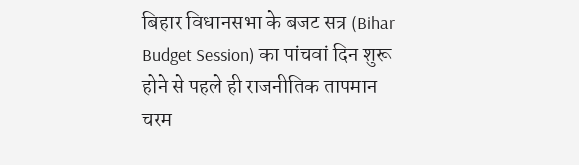बिहार विधानसभा के बजट सत्र (Bihar Budget Session) का पांचवां दिन शुरू होने से पहले ही राजनीतिक तापमान चरम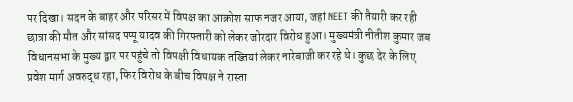पर दिखा। सदन के बाहर और परिसर में विपक्ष का आक्रोश साफ नजर आया, जहां NEET की तैयारी कर रही छात्रा की मौत और सांसद पप्पू यादव की गिरफ्तारी को लेकर जोरदार विरोध हुआ। मुख्यमंत्री नीतीश कुमार जब विधानसभा के मुख्य द्वार पर पहुंचे तो विपक्षी विधायक तख्तियां लेकर नारेबाजी कर रहे थे। कुछ देर के लिए प्रवेश मार्ग अवरुद्ध रहा, फिर विरोध के बीच विपक्ष ने रास्ता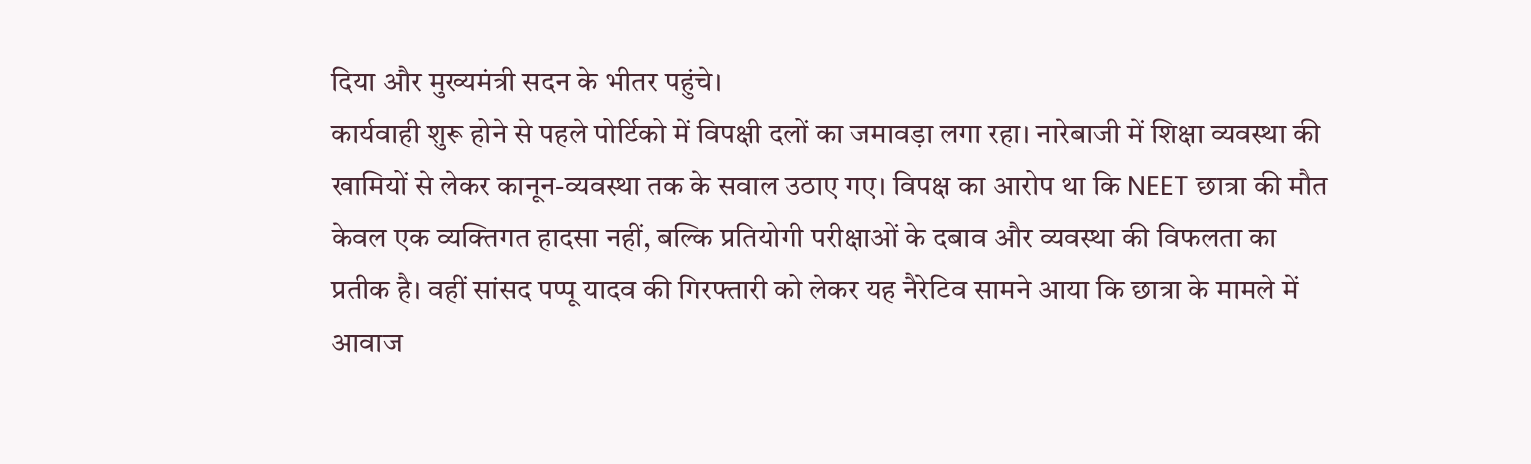दिया और मुख्यमंत्री सदन के भीतर पहुंचे।
कार्यवाही शुरू होने से पहले पोर्टिको में विपक्षी दलों का जमावड़ा लगा रहा। नारेबाजी में शिक्षा व्यवस्था की खामियों से लेकर कानून-व्यवस्था तक के सवाल उठाए गए। विपक्ष का आरोप था कि NEET छात्रा की मौत केवल एक व्यक्तिगत हादसा नहीं, बल्कि प्रतियोगी परीक्षाओं के दबाव और व्यवस्था की विफलता का प्रतीक है। वहीं सांसद पप्पू यादव की गिरफ्तारी को लेकर यह नैरेटिव सामने आया कि छात्रा के मामले में आवाज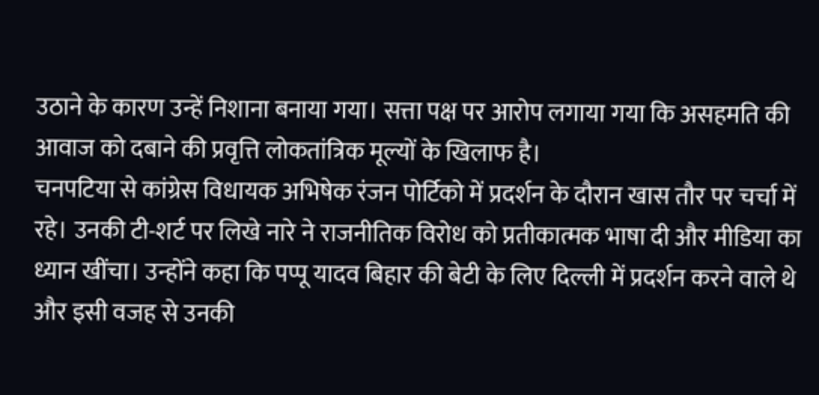उठाने के कारण उन्हें निशाना बनाया गया। सत्ता पक्ष पर आरोप लगाया गया कि असहमति की आवाज को दबाने की प्रवृत्ति लोकतांत्रिक मूल्यों के खिलाफ है।
चनपटिया से कांग्रेस विधायक अभिषेक रंजन पोर्टिको में प्रदर्शन के दौरान खास तौर पर चर्चा में रहे। उनकी टी-शर्ट पर लिखे नारे ने राजनीतिक विरोध को प्रतीकात्मक भाषा दी और मीडिया का ध्यान खींचा। उन्होंने कहा कि पप्पू यादव बिहार की बेटी के लिए दिल्ली में प्रदर्शन करने वाले थे और इसी वजह से उनकी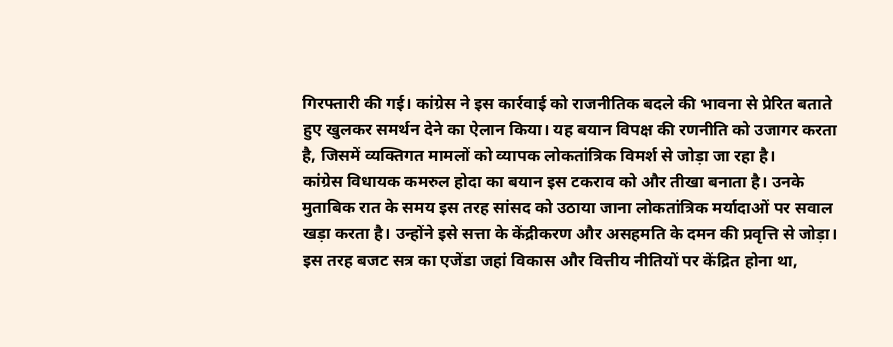गिरफ्तारी की गई। कांग्रेस ने इस कार्रवाई को राजनीतिक बदले की भावना से प्रेरित बताते हुए खुलकर समर्थन देने का ऐलान किया। यह बयान विपक्ष की रणनीति को उजागर करता है, जिसमें व्यक्तिगत मामलों को व्यापक लोकतांत्रिक विमर्श से जोड़ा जा रहा है।
कांग्रेस विधायक कमरुल होदा का बयान इस टकराव को और तीखा बनाता है। उनके मुताबिक रात के समय इस तरह सांसद को उठाया जाना लोकतांत्रिक मर्यादाओं पर सवाल खड़ा करता है। उन्होंने इसे सत्ता के केंद्रीकरण और असहमति के दमन की प्रवृत्ति से जोड़ा। इस तरह बजट सत्र का एजेंडा जहां विकास और वित्तीय नीतियों पर केंद्रित होना था,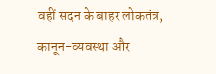वहीं सदन के बाहर लोकतंत्र, कानून-व्यवस्था और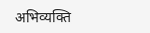अभिव्यक्ति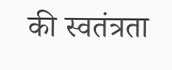की स्वतंत्रता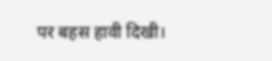पर बहस हावी दिखी।